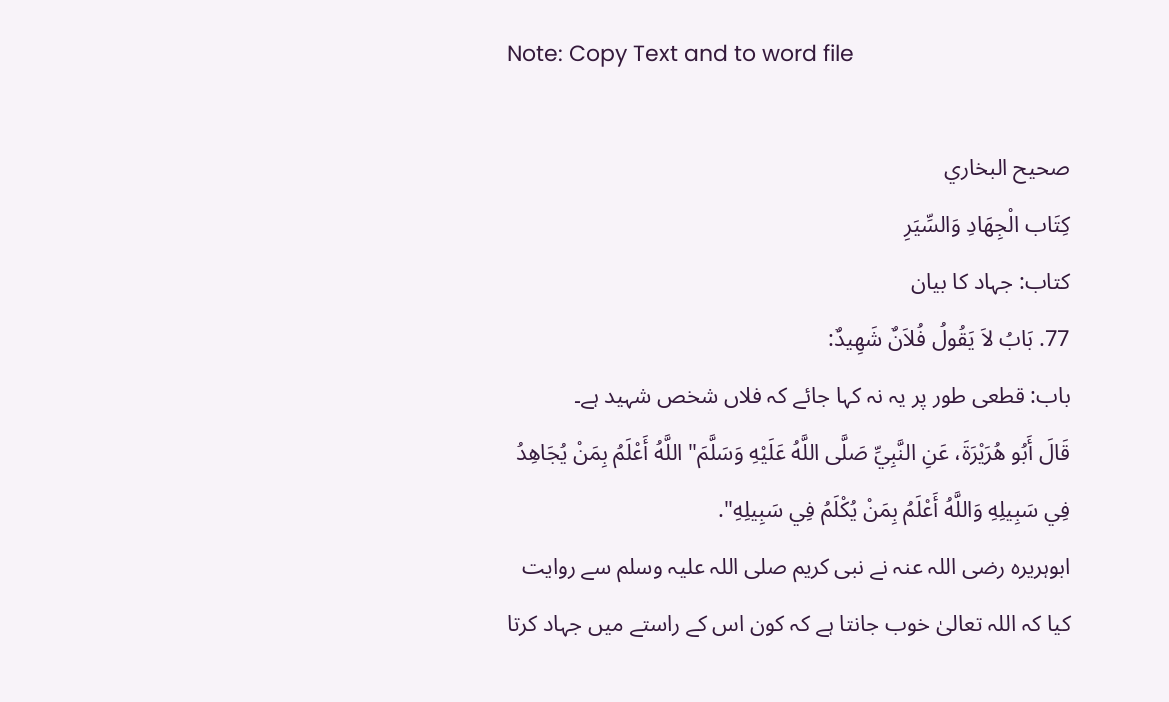Note: Copy Text and to word file

صحيح البخاري
كِتَاب الْجِهَادِ وَالسِّيَرِ
کتاب: جہاد کا بیان
77. بَابُ لاَ يَقُولُ فُلاَنٌ شَهِيدٌ:
باب: قطعی طور پر یہ نہ کہا جائے کہ فلاں شخص شہید ہے۔
قَالَ أَبُو هُرَيْرَةَ، عَنِ النَّبِيِّ صَلَّى اللَّهُ عَلَيْهِ وَسَلَّمَ" اللَّهُ أَعْلَمُ بِمَنْ يُجَاهِدُ فِي سَبِيلِهِ وَاللَّهُ أَعْلَمُ بِمَنْ يُكْلَمُ فِي سَبِيلِهِ".
ابوہریرہ رضی اللہ عنہ نے نبی کریم صلی اللہ علیہ وسلم سے روایت کیا کہ اللہ تعالیٰ خوب جانتا ہے کہ کون اس کے راستے میں جہاد کرتا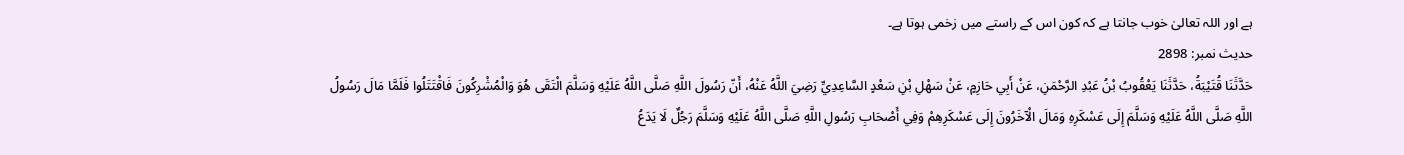ہے اور اللہ تعالیٰ خوب جانتا ہے کہ کون اس کے راستے میں زخمی ہوتا ہے۔
حدیث نمبر: 2898
حَدَّثَنَا قُتَيْبَةُ، حَدَّثَنَا يَعْقُوبُ بْنُ عَبْدِ الرَّحْمَنِ، عَنْ أَبِي حَازِمٍ، عَنْ سَهْلِ بْنِ سَعْدٍ السَّاعِدِيِّ رَضِيَ اللَّهُ عَنْهُ، أَنّ رَسُولَ اللَّهِ صَلَّى اللَّهُ عَلَيْهِ وَسَلَّمَ الْتَقَى هُوَ وَالْمُشْرِكُونَ فَاقْتَتَلُوا فَلَمَّا مَالَ رَسُولُ اللَّهِ صَلَّى اللَّهُ عَلَيْهِ وَسَلَّمَ إِلَى عَسْكَرِهِ وَمَالَ الْآخَرُونَ إِلَى عَسْكَرِهِمْ وَفِي أَصْحَابِ رَسُولِ اللَّهِ صَلَّى اللَّهُ عَلَيْهِ وَسَلَّمَ رَجُلٌ لَا يَدَعُ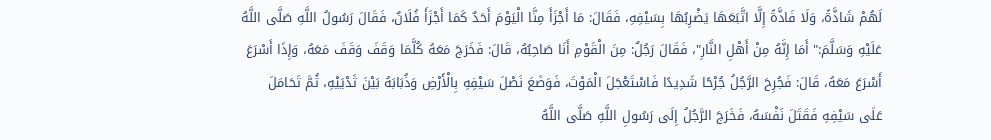لَهُمْ شَاذَّةً، وَلَا فَاذَّةً إِلَّا اتَّبَعَهَا يَضْرِبُهَا بِسَيْفِهِ، فَقَالَ: مَا أَجْزَأَ مِنَّا الْيَوْمَ أَحَدٌ كَمَا أَجْزَأَ فُلَانٌ، فَقَالَ رَسُولُ اللَّهِ صَلَّى اللَّهُ عَلَيْهِ وَسَلَّمَ:" أَمَا إِنَّهُ مِنْ أَهْلِ النَّارِ"، فَقَالَ رَجُلٌ: مِنَ الْقَوْمِ أَنَا صَاحِبُهُ، قَالَ: فَخَرَجَ مَعَهُ كُلَّمَا وَقَفَ وَقَفَ مَعَهُ، وَإِذَا أَسْرَعَ أَسْرَعَ مَعَهُ، قَالَ: فَجُرِحَ الرَّجُلُ جُرْحًا شَدِيدًا فَاسْتَعْجَلَ الْمَوْتَ، فَوَضَعَ نَصْلَ سَيْفِهِ بِالْأَرْضِ وَذُبَابَهُ بَيْنَ ثَدْيَيْهِ، ثُمَّ تَحَامَلَ عَلَى سَيْفِهِ فَقَتَلَ نَفْسَهُ، فَخَرَجَ الرَّجُلُ إِلَى رَسُولِ اللَّهِ صَلَّى اللَّهُ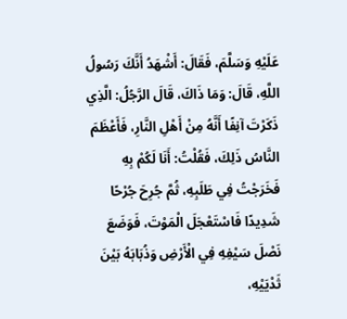عَلَيْهِ وَسَلَّمَ، فَقَالَ: أَشْهَدُ أَنَّكَ رَسُولُ اللَّهِ، قَالَ: وَمَا ذَاكَ، قَالَ الرَّجُلُ: الَّذِي ذَكَرْتَ آنِفًا أَنَّهُ مِنْ أَهْلِ النَّارِ، فَأَعْظَمَ النَّاسُ ذَلِكَ، فَقُلْتُ: أَنَا لَكُمْ بِهِ فَخَرَجْتُ فِي طَلَبِهِ، ثُمَّ جُرِحَ جُرْحًا شَدِيدًا فَاسْتَعْجَلَ الْمَوْتَ، فَوَضَعَ نَصْلَ سَيْفِهِ فِي الْأَرْضِ وَذُبَابَهُ بَيْنَ ثَدْيَيْهِ،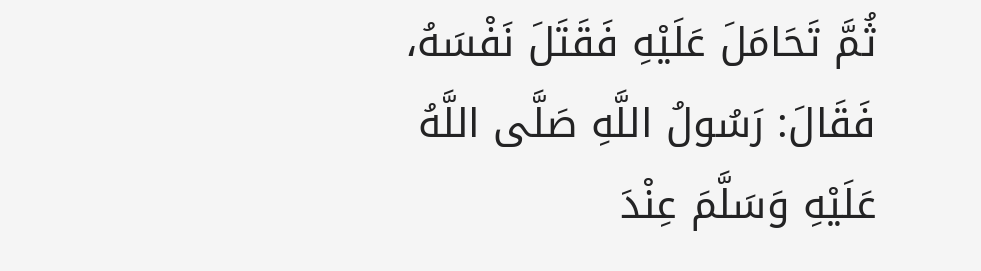ثُمَّ تَحَامَلَ عَلَيْهِ فَقَتَلَ نَفْسَهُ، فَقَالَ: رَسُولُ اللَّهِ صَلَّى اللَّهُ عَلَيْهِ وَسَلَّمَ عِنْدَ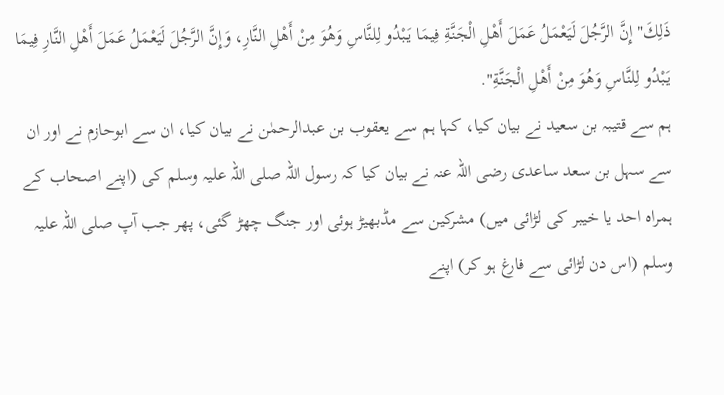ذَلِكَ" إِنَّ الرَّجُلَ لَيَعْمَلُ عَمَلَ أَهْلِ الْجَنَّةِ فِيمَا يَبْدُو لِلنَّاسِ وَهُوَ مِنْ أَهْلِ النَّارِ، وَإِنَّ الرَّجُلَ لَيَعْمَلُ عَمَلَ أَهْلِ النَّارِ فِيمَا يَبْدُو لِلنَّاسِ وَهُوَ مِنْ أَهْلِ الْجَنَّةِ".
ہم سے قتیبہ بن سعید نے بیان کیا، کہا ہم سے یعقوب بن عبدالرحمٰن نے بیان کیا، ان سے ابوحازم نے اور ان سے سہل بن سعد ساعدی رضی اللہ عنہ نے بیان کیا کہ رسول اللہ صلی اللہ علیہ وسلم کی (اپنے اصحاب کے ہمراہ احد یا خیبر کی لڑائی میں) مشرکین سے مڈبھیڑ ہوئی اور جنگ چھڑ گئی، پھر جب آپ صلی اللہ علیہ وسلم (اس دن لڑائی سے فارغ ہو کر) اپنے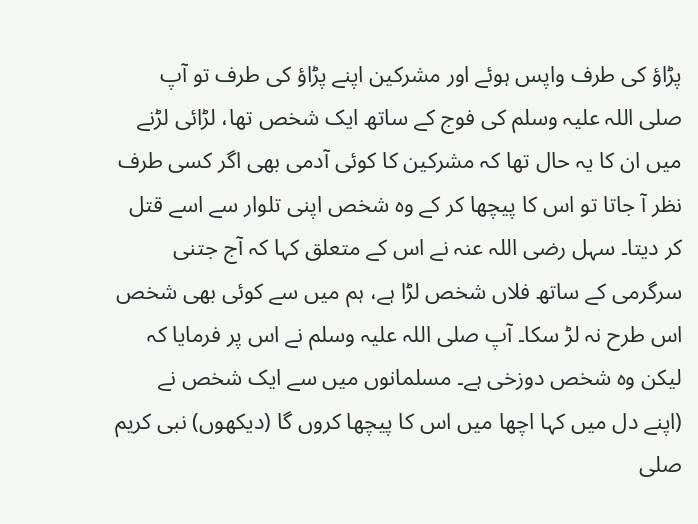پڑاؤ کی طرف واپس ہوئے اور مشرکین اپنے پڑاؤ کی طرف تو آپ صلی اللہ علیہ وسلم کی فوج کے ساتھ ایک شخص تھا، لڑائی لڑنے میں ان کا یہ حال تھا کہ مشرکین کا کوئی آدمی بھی اگر کسی طرف نظر آ جاتا تو اس کا پیچھا کر کے وہ شخص اپنی تلوار سے اسے قتل کر دیتا۔ سہل رضی اللہ عنہ نے اس کے متعلق کہا کہ آج جتنی سرگرمی کے ساتھ فلاں شخص لڑا ہے، ہم میں سے کوئی بھی شخص اس طرح نہ لڑ سکا۔ آپ صلی اللہ علیہ وسلم نے اس پر فرمایا کہ لیکن وہ شخص دوزخی ہے۔ مسلمانوں میں سے ایک شخص نے (اپنے دل میں کہا اچھا میں اس کا پیچھا کروں گا (دیکھوں) نبی کریم صلی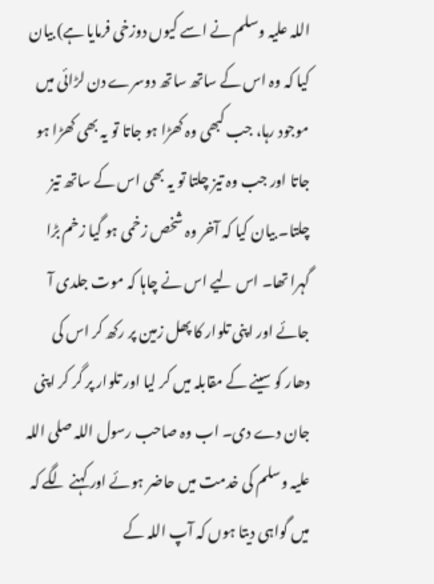اللہ علیہ وسلم نے اسے کیوں دوزخی فرمایا ہے) بیان کیا کہ وہ اس کے ساتھ ساتھ دوسرے دن لڑائی میں موجود رہا، جب کبھی وہ کھڑا ہو جاتا تو یہ بھی کھڑا ہو جاتا اور جب وہ تیز چلتا تو یہ بھی اس کے ساتھ تیز چلتا۔ بیان کیا کہ آخر وہ شخص زخمی ہو گیا زخم بڑا گہرا تھا۔ اس لیے اس نے چاہا کہ موت جلدی آ جائے اور اپنی تلوار کا پھل زمین پر رکھ کر اس کی دھار کو سینے کے مقابلہ میں کر لیا اور تلوار پر گر کر اپنی جان دے دی۔ اب وہ صاحب رسول اللہ صلی اللہ علیہ وسلم کی خدمت میں حاضر ہوئے اور کہنے لگے کہ میں گواہی دیتا ہوں کہ آپ اللہ کے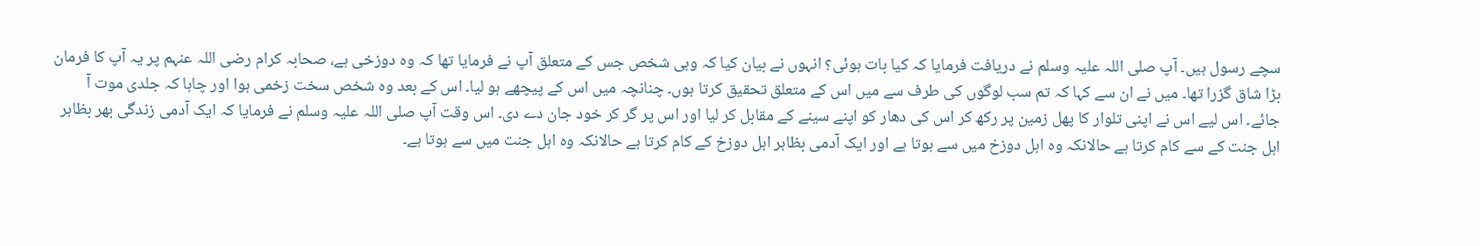سچے رسول ہیں۔ آپ صلی اللہ علیہ وسلم نے دریافت فرمایا کہ کیا بات ہوئی؟ انہوں نے بیان کیا کہ وہی شخص جس کے متعلق آپ نے فرمایا تھا کہ وہ دوزخی ہے، صحابہ کرام رضی اللہ عنہم پر یہ آپ کا فرمان بڑا شاق گزرا تھا۔ میں نے ان سے کہا کہ تم سب لوگوں کی طرف سے میں اس کے متعلق تحقیق کرتا ہوں۔ چنانچہ میں اس کے پیچھے ہو لیا۔ اس کے بعد وہ شخص سخت زخمی ہوا اور چاہا کہ جلدی موت آ جائے۔ اس لیے اس نے اپنی تلوار کا پھل زمین پر رکھ کر اس کی دھار کو اپنے سینے کے مقابل کر لیا اور اس پر گر کر خود جان دے دی۔ اس وقت آپ صلی اللہ علیہ وسلم نے فرمایا کہ ایک آدمی زندگی بھر بظاہر اہل جنت کے سے کام کرتا ہے حالانکہ وہ اہل دوزخ میں سے ہوتا ہے اور ایک آدمی بظاہر اہل دوزخ کے کام کرتا ہے حالانکہ وہ اہل جنت میں سے ہوتا ہے۔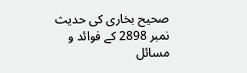صحیح بخاری کی حدیث نمبر 2898 کے فوائد و مسائل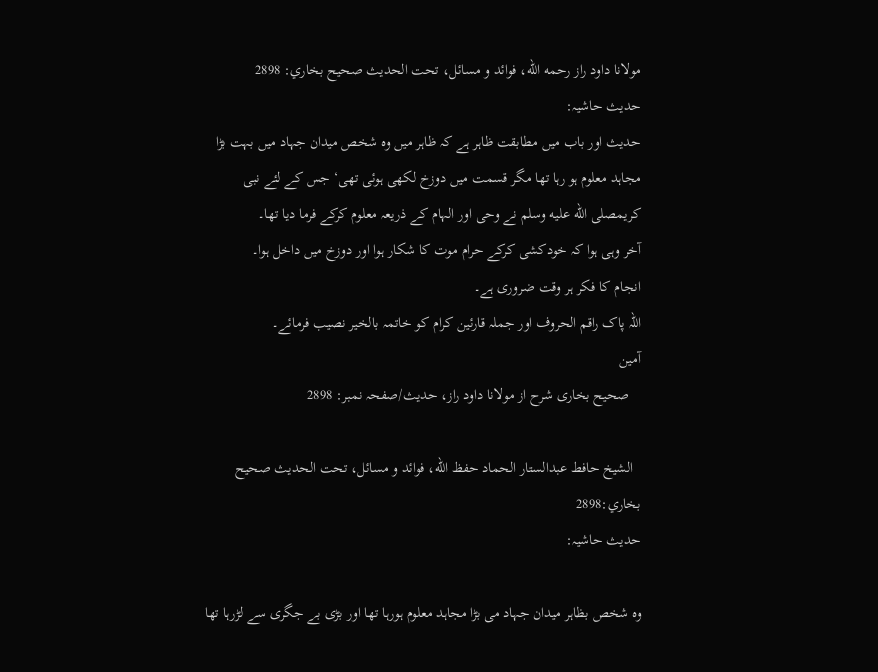مولانا داود راز رحمه الله، فوائد و مسائل، تحت الحديث صحيح بخاري: 2898
حدیث حاشیہ:
حدیث اور باب میں مطابقت ظاہر ہے کہ ظاہر میں وہ شخص میدان جہاد میں بہت بڑا مجاہد معلوم ہو رہا تھا مگر قسمت میں دوزخ لکھی ہوئی تھی‘ جس کے لئے نبی کریمصلى الله عليه وسلم نے وحی اور الہام کے ذریعہ معلوم کرکے فرما دیا تھا۔
آخر وہی ہوا کہ خودکشی کرکے حرام موت کا شکار ہوا اور دوزخ میں داخل ہوا۔
انجام کا فکر ہر وقت ضروری ہے۔
اللہ پاک راقم الحروف اور جملہ قارئین کرام کو خاتمہ بالخیر نصیب فرمائے۔
آمین
   صحیح بخاری شرح از مولانا داود راز، حدیث/صفحہ نمبر: 2898

  الشيخ حافط عبدالستار الحماد حفظ الله، فوائد و مسائل، تحت الحديث صحيح بخاري:2898
حدیث حاشیہ:

وہ شخص بظاہر میدان جہاد می بڑا مجاہد معلوم ہورہا تھا اور بڑی بے جگری سے لڑرہا تھا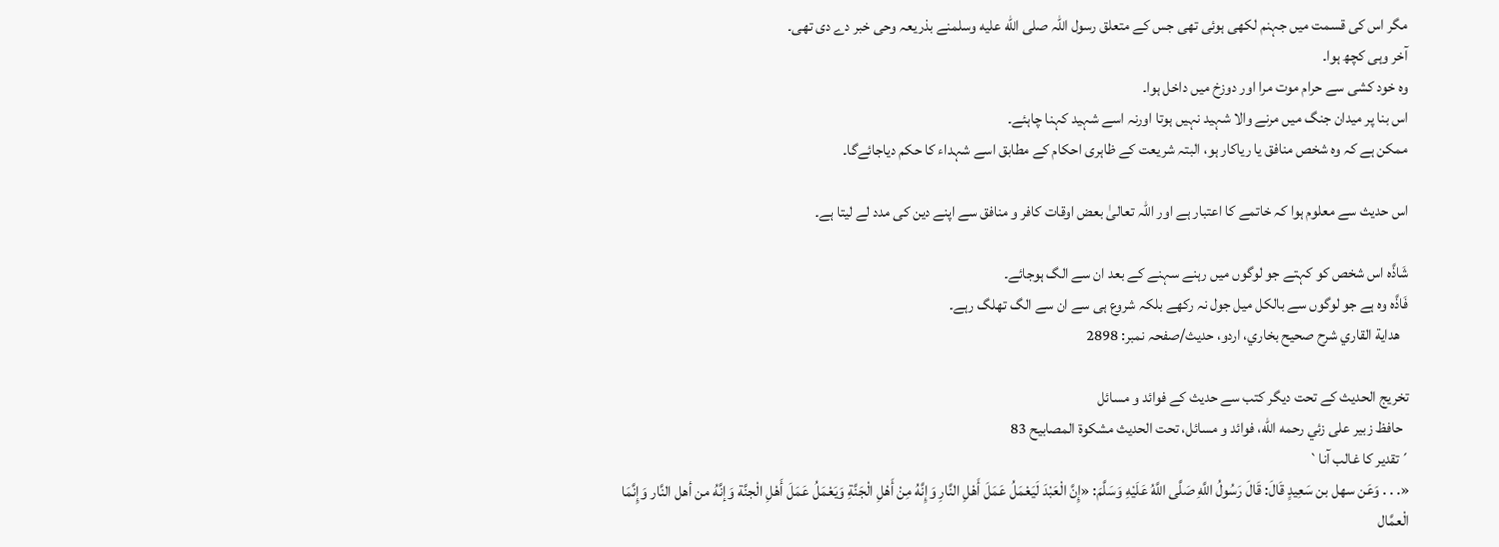مگر اس کی قسمت میں جہنم لکھی ہوئی تھی جس کے متعلق رسول اللہ صلى الله عليه وسلمنے بذریعہ وحی خبر دے دی تھی۔
آخر وہی کچھ ہوا۔
وہ خود کشی سے حرام موت مرا اور دوزخ میں داخل ہوا۔
اس بنا پر میدان جنگ میں مرنے والا شہید نہیں ہوتا اورنہ اسے شہید کہنا چاہئے۔
ممکن ہے کہ وہ شخص منافق یا ریاکار ہو، البتہ شریعت کے ظاہری احکام کے مطابق اسے شہداء کا حکم دیاجائےگا۔

اس حدیث سے معلوم ہوا کہ خاتمے کا اعتبار ہے اور اللہ تعالیٰ بعض اوقات کافر و منافق سے اپنے دین کی مدد لے لیتا ہے۔

شَاذَّه اس شخص کو کہتے جو لوگوں میں رہنے سہنے کے بعد ان سے الگ ہوجائے۔
فَاذَّه وہ ہے جو لوگوں سے بالکل میل جول نہ رکھے بلکہ شروع ہی سے ان سے الگ تھلگ رہے۔
   هداية القاري شرح صحيح بخاري، اردو، حدیث/صفحہ نمبر: 2898

تخریج الحدیث کے تحت دیگر کتب سے حدیث کے فوائد و مسائل
  حافظ زبير على زئي رحمه الله، فوائد و مسائل، تحت الحديث مشكوة المصابيح 83
´تقدیر کا غالب آنا`
«. . . وَعَن سهل بن سَعِيدٍ قَالَ: قَالَ رَسُولُ اللَّهِ صَلَّى اللَّهُ عَلَيْهِ وَسَلَّمَ: «إِنَّ الْعَبْدَ لَيَعْمَلُ عَمَلَ أَهْلِ النَّارِ وَإِنَّهُ مِنْ أَهْلِ الْجَنَّةِ وَيَعْمَلُ عَمَلَ أَهْلِ الْجنَّة وَإنَّهُ من أهل النَّار وَإِنَّمَا الْعمَّال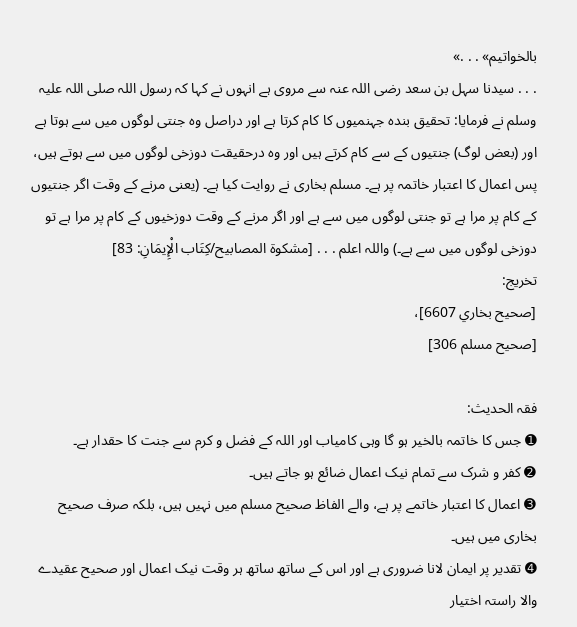بالخواتيم» . . .»
. . . سیدنا سہل بن سعد رضی اللہ عنہ سے مروی ہے انہوں نے کہا کہ رسول اللہ صلی اللہ علیہ وسلم نے فرمایا: تحقیق بندہ جہنمیوں کا کام کرتا ہے اور دراصل وہ جنتی لوگوں میں سے ہوتا ہے اور (بعض لوگ) جنتیوں کے سے کام کرتے ہیں اور وہ درحقیقت دوزخی لوگوں میں سے ہوتے ہیں، پس اعمال کا اعتبار خاتمہ پر ہے۔ مسلم بخاری نے روایت کیا ہے۔ (یعنی مرنے کے وقت اگر جنتیوں کے کام پر مرا ہے تو جنتی لوگوں میں سے ہے اور اگر مرنے کے وقت دوزخیوں کے کام پر مرا ہے تو دوزخی لوگوں میں سے ہے۔) واللہ اعلم . . . [مشكوة المصابيح/كِتَاب الْإِيمَانِ: 83]
تخریج:
[صحيح بخاري 6607]،
[صحيح مسلم 306]

فقہ الحدیث:
➊ جس کا خاتمہ بالخیر ہو گا وہی کامیاب اور اللہ کے فضل و کرم سے جنت کا حقدار ہے۔
➋ کفر و شرک سے تمام نیک اعمال ضائع ہو جاتے ہیں۔
➌ اعمال کا اعتبار خاتمے پر ہے، والے الفاظ صحیح مسلم میں نہیں ہیں، بلکہ صرف صحیح بخاری میں ہیں۔
➍ تقدیر پر ایمان لانا ضروری ہے اور اس کے ساتھ ساتھ ہر وقت نیک اعمال اور صحیح عقیدے والا راستہ اختیار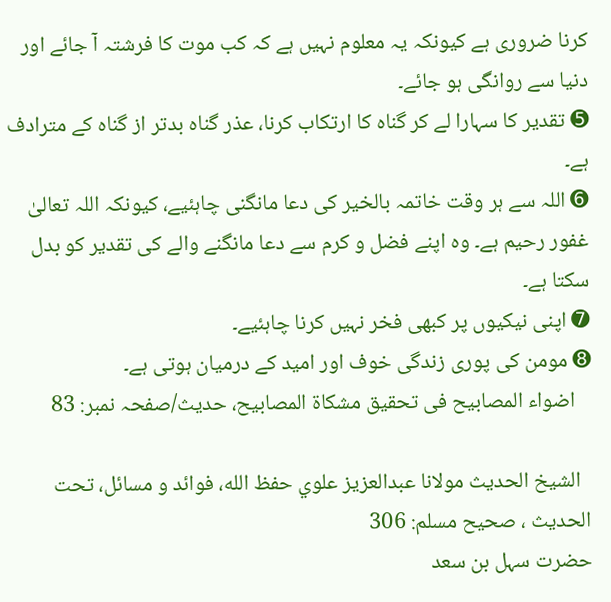کرنا ضروری ہے کیونکہ یہ معلوم نہیں ہے کہ کب موت کا فرشتہ آ جائے اور دنیا سے روانگی ہو جائے۔
➎ تقدیر کا سہارا لے کر گناہ کا ارتکاب کرنا، عذر گناہ بدتر از گناہ کے مترادف ہے۔
➏ اللہ سے ہر وقت خاتمہ بالخیر کی دعا مانگنی چاہئیے، کیونکہ اللہ تعالیٰ غفور رحیم ہے۔ وہ اپنے فضل و کرم سے دعا مانگنے والے کی تقدیر کو بدل سکتا ہے۔
➐ اپنی نیکیوں پر کبھی فخر نہیں کرنا چاہئیے۔
➑ مومن کی پوری زندگی خوف اور امید کے درمیان ہوتی ہے۔
   اضواء المصابیح فی تحقیق مشکاۃ المصابیح، حدیث/صفحہ نمبر: 83

  الشيخ الحديث مولانا عبدالعزيز علوي حفظ الله، فوائد و مسائل، تحت الحديث ، صحيح مسلم: 306
حضرت سہل بن سعد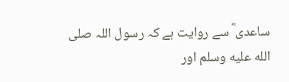ساعدی ؓ سے روایت ہے کہ رسول اللہ صلى الله عليه وسلم اور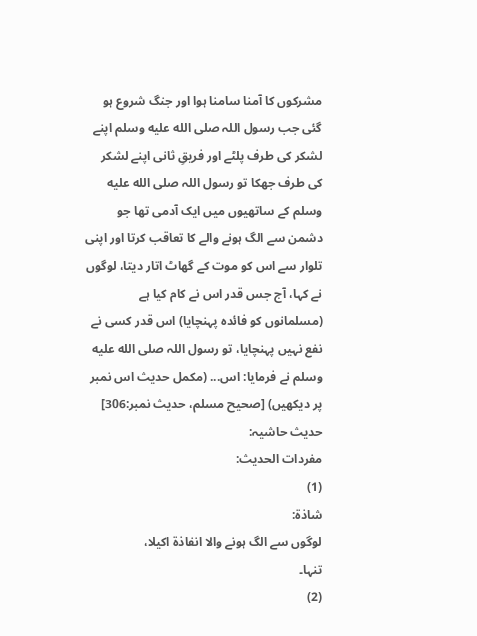مشرکوں کا آمنا سامنا ہوا اور جنگ شروع ہو گئی جب رسول اللہ صلى الله عليه وسلم اپنے لشکر کی طرف پلٹے اور فریقِ ثانی اپنے لشکر کی طرف جھکا تو رسول اللہ صلى الله عليه وسلم کے ساتھیوں میں ایک آدمی تھا جو دشمن سے الگ ہونے والے کا تعاقب کرتا اور اپنی تلوار سے اس کو موت کے گھاٹ اتار دیتا، لوگوں نے کہا، آج جس قدر اس نے کام کیا ہے (مسلمانوں کو فائدہ پہنچایا) اس قدر کسی نے نفع نہیں پہنچایا، تو رسول اللہ صلى الله عليه وسلم نے فرمایا: اس... (مکمل حدیث اس نمبر پر دیکھیں) [صحيح مسلم، حديث نمبر:306]
حدیث حاشیہ:
مفردات الحدیث:
(1)
شاذة:
لوگوں سے الگ ہونے والا انفاذۃ اکیلا،
تنہا۔
(2)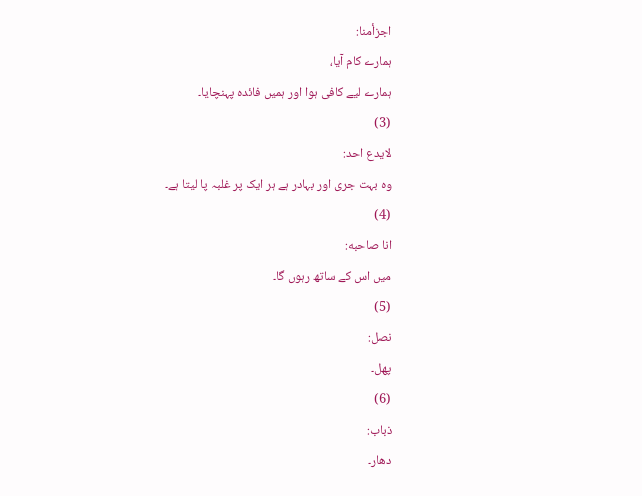اجزأمنا:
ہمارے کام آیا،
ہمارے لیے کافی ہوا اور ہمیں فائدہ پہنچایا۔
(3)
لايدع احد:
وہ بہت جری اور بہادر ہے ہر ایک پر غلبہ پا لیتا ہے۔
(4)
انا صاحبه:
میں اس کے ساتھ رہوں گا۔
(5)
نصل:
پھل۔
(6)
ذباب:
دھار۔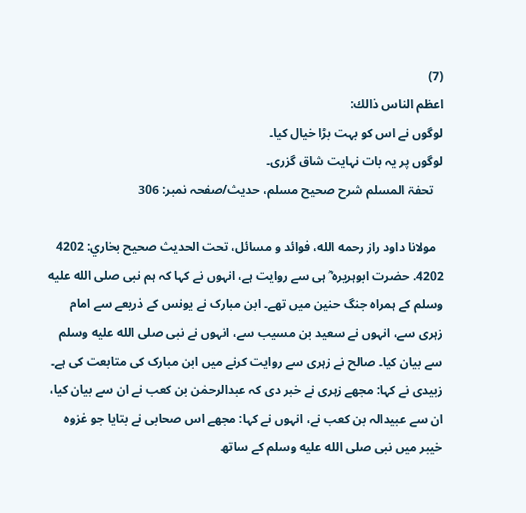(7)
اعظم الناس ذالك:
لوگوں نے اس کو بہت بڑا خیال کیا۔
لوگوں پر یہ بات نہایت شاق گزری۔
   تحفۃ المسلم شرح صحیح مسلم، حدیث/صفحہ نمبر: 306

  مولانا داود راز رحمه الله، فوائد و مسائل، تحت الحديث صحيح بخاري: 4202
4202. حضرت ابوہریرہ ؓ ہی سے روایت ہے، انہوں نے کہا کہ ہم نبی صلى الله عليه وسلم کے ہمراہ جنگ حنین میں تھے۔ ابن مبارک نے یونس کے ذریعے سے امام زہری سے، انہوں نے سعید بن مسیب سے، انہوں نے نبی صلى الله عليه وسلم سے بیان کیا۔ صالح نے زہری سے روایت کرنے میں ابن مبارک کی متابعت کی ہے۔ زبیدی نے کہا: مجھے زہری نے خبر دی کہ عبدالرحمٰن بن کعب نے ان سے بیان کیا، ان سے عبیدالہ بن کعب نے، انہوں نے کہا: مجھے اس صحابی نے بتایا جو غزوہ خیبر میں نبی صلى الله عليه وسلم کے ساتھ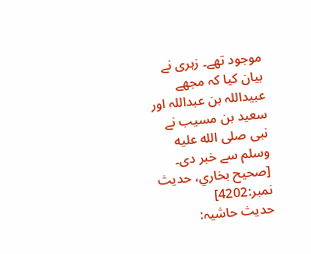موجود تھے۔ زہری نے بیان کیا کہ مجھے عبیداللہ بن عبداللہ اور سعید بن مسیب نے نبی صلى الله عليه وسلم سے خبر دی۔ [صحيح بخاري، حديث نمبر:4202]
حدیث حاشیہ: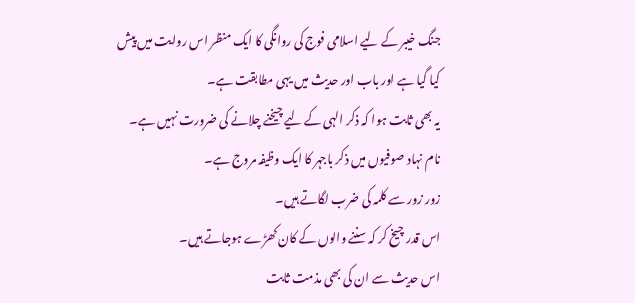جنگ خیبر کے لیے اسلامی فوج کی روانگی کا ایک منظر اس روایت میں پیش کیا گیا ہے اور باب اور حدیث میں یہی مطابقت ہے۔
یہ بھی ثابت ہوا کہ ذکر الہی کے لیے چیخنے چلانے کی ضرورت نہیں ہے۔
نام نہاد صوفیوں میں ذکر باجہر کا ایک وظیفہ مروج ہے۔
زور زور سے کلمہ کی ضرب لگاتے ہیں۔
اس قدر چیخ کر کہ سننے والوں کے کان کھڑے ہوجاتے ہیں۔
اس حدیث سے ان کی بھی مذمت ثابت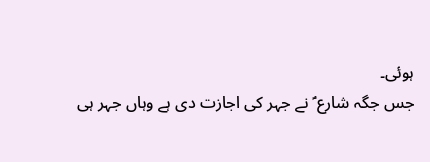ہوئی۔
جس جگہ شارع ؑ نے جہر کی اجازت دی ہے وہاں جہر ہی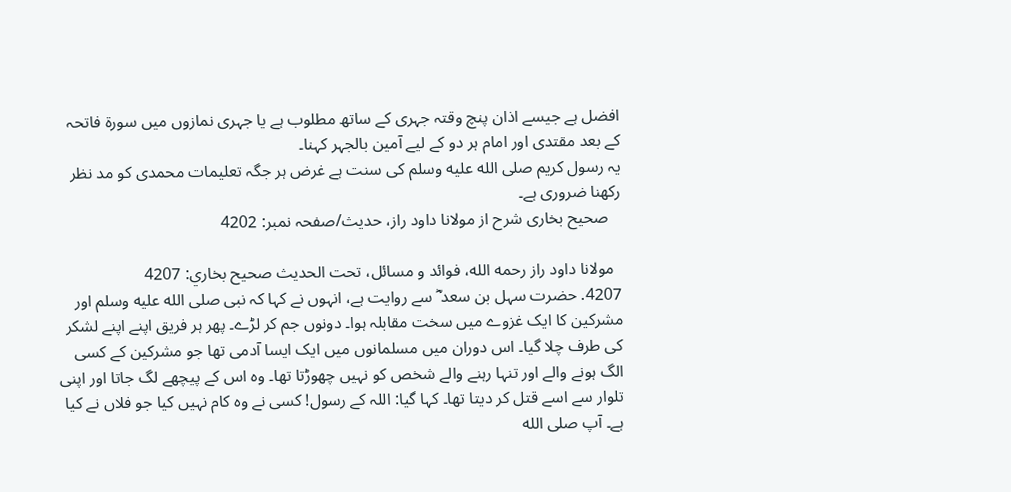افضل ہے جیسے اذان پنچ وقتہ جہری کے ساتھ مطلوب ہے یا جہری نمازوں میں سورة فاتحہ کے بعد مقتدی اور امام ہر دو کے لیے آمین بالجہر کہنا۔
یہ رسول کریم صلى الله عليه وسلم کی سنت ہے غرض ہر جگہ تعلیمات محمدی کو مد نظر رکھنا ضروری ہے۔
   صحیح بخاری شرح از مولانا داود راز، حدیث/صفحہ نمبر: 4202

  مولانا داود راز رحمه الله، فوائد و مسائل، تحت الحديث صحيح بخاري: 4207
4207. حضرت سہل بن سعد ؓ سے روایت ہے، انہوں نے کہا کہ نبی صلى الله عليه وسلم اور مشرکین کا ایک غزوے میں سخت مقابلہ ہوا۔ دونوں جم کر لڑے۔ پھر ہر فریق اپنے اپنے لشکر کی طرف چلا گیا۔ اس دوران میں مسلمانوں میں ایک ایسا آدمی تھا جو مشرکین کے کسی الگ ہونے والے اور تنہا رہنے والے شخص کو نہیں چھوڑتا تھا۔ وہ اس کے پیچھے لگ جاتا اور اپنی تلوار سے اسے قتل کر دیتا تھا۔ کہا گیا: اللہ کے رسول! کسی نے وہ کام نہیں کیا جو فلاں نے کیا ہے۔ آپ صلى الله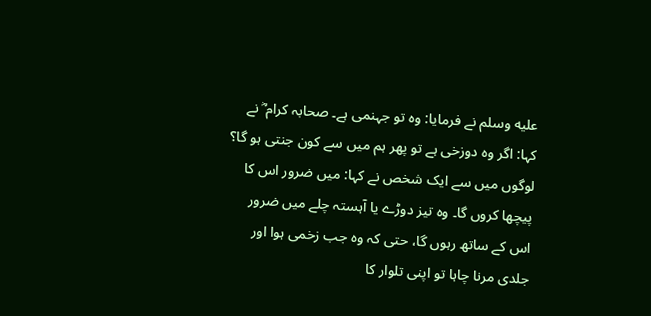عليه وسلم نے فرمایا: وہ تو جہنمی ہے۔ صحابہ کرام ؓ نے کہا: اگر وہ دوزخی ہے تو پھر ہم میں سے کون جنتی ہو گا؟ لوگوں میں سے ایک شخص نے کہا: میں ضرور اس کا پیچھا کروں گا۔ وہ تیز دوڑے یا آہستہ چلے میں ضرور اس کے ساتھ رہوں گا، حتی کہ وہ جب زخمی ہوا اور جلدی مرنا چاہا تو اپنی تلوار کا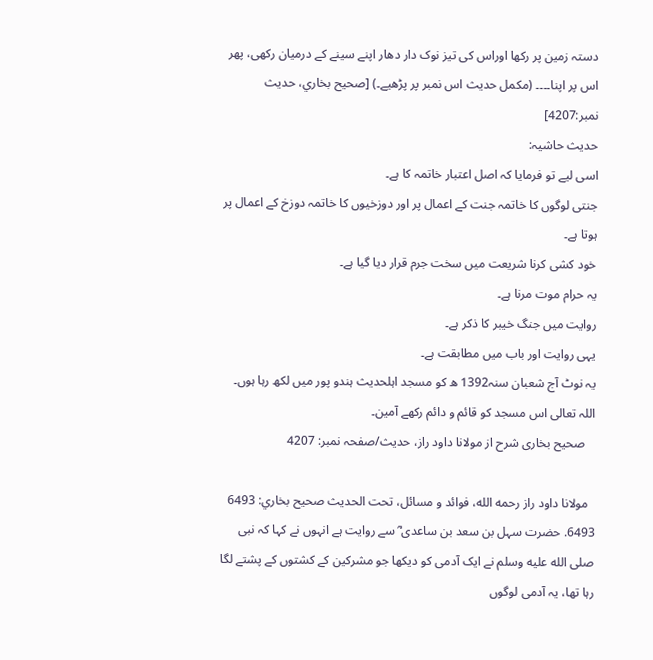دستہ زمین پر رکھا اوراس کی تیز نوک دار دھار اپنے سینے کے درمیان رکھی، پھر اس پر اپنا۔۔۔۔ (مکمل حدیث اس نمبر پر پڑھیے۔) [صحيح بخاري، حديث نمبر:4207]
حدیث حاشیہ:
اسی لیے تو فرمایا کہ اصل اعتبار خاتمہ کا ہے۔
جنتی لوگوں کا خاتمہ جنت کے اعمال پر اور دوزخیوں کا خاتمہ دوزخ کے اعمال پر ہوتا ہے۔
خود کشی کرنا شریعت میں سخت جرم قرار دیا گیا ہے۔
یہ حرام موت مرنا ہے۔
روایت میں جنگ خیبر کا ذکر ہے۔
یہی روایت اور باب میں مطابقت ہے۔
یہ نوٹ آج شعبان سنہ1392 ھ کو مسجد اہلحدیث ہندو پور میں لکھ رہا ہوں۔
اللہ تعالی اس مسجد کو قائم و دائم رکھے آمین۔
   صحیح بخاری شرح از مولانا داود راز، حدیث/صفحہ نمبر: 4207

  مولانا داود راز رحمه الله، فوائد و مسائل، تحت الحديث صحيح بخاري: 6493
6493. حضرت سہل بن سعد بن ساعدی ؓ سے روایت ہے انہوں نے کہا کہ نبی صلى الله عليه وسلم نے ایک آدمی کو دیکھا جو مشرکین کے کشتوں کے پشتے لگا رہا تھا، یہ آدمی لوگوں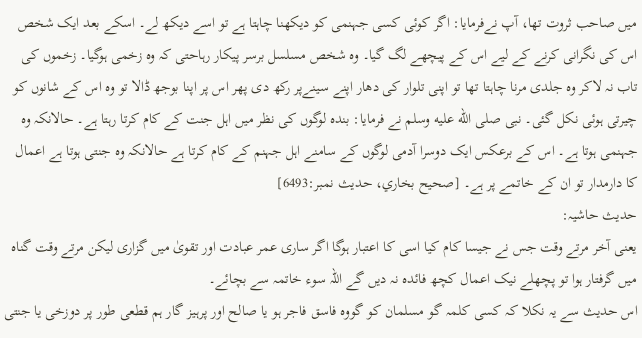میں صاحب ثروت تھا، آپ نےفرمایا: اگر کوئی کسی جہنمی کو دیکھنا چاہتا ہے تو اسے دیکھ لے۔ اسکے بعد ایک شخص اس کی نگرانی کرنے کے لیے اس کے پیچھے لگ گیا۔ وہ شخص مسلسل برسر پیکار رہاحتی کہ وہ زخمی ہوگیا۔ زخموں کی تاب نہ لاکر وہ جلدی مرنا چاہتا تھا تو اپنی تلوار کی دھار اپنے سینےپر رکھ دی پھر اس پر اپنا بوجھ ڈالا تو وہ اس کے شانوں کو چیرتی ہوئی نکل گئی۔ نبی صلى الله عليه وسلم نے فرمایا: بندہ لوگوں کی نظر میں اہل جنت کے کام کرتا رہتا ہے۔ حالانکہ وہ جہنمی ہوتا ہے۔ اس کے برعکس ایک دوسرا آدمی لوگوں کے سامنے اہل جہنم کے کام کرتا ہے حالانکہ وہ جنتی ہوتا ہے اعمال کا دارمدار تو ان کے خاتمے پر ہے۔ [صحيح بخاري، حديث نمبر:6493]
حدیث حاشیہ:
یعنی آخر مرتے وقت جس نے جیسا کام کیا اسی کا اعتبار ہوگا اگر ساری عمر عبادت اور تقویٰ میں گزاری لیکن مرتے وقت گناہ میں گرفتار ہوا تو پچھلے نیک اعمال کچھ فائدہ نہ دیں گے اللہ سوء خاتمہ سے بچائے۔
اس حدیث سے یہ نکلا کہ کسی کلمہ گو مسلمان کو گووہ فاسق فاجر ہو یا صالح اور پرہیز گار ہم قطعی طور پر دوزخی یا جنتی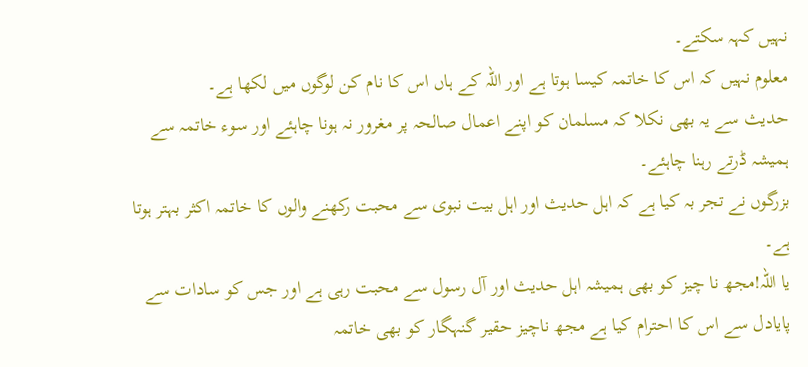نہیں کہہ سکتے۔
معلوم نہیں کہ اس کا خاتمہ کیسا ہوتا ہے اور اللہ کے ہاں اس کا نام کن لوگوں میں لکھا ہے۔
حدیث سے یہ بھی نکلا کہ مسلمان کو اپنے اعمال صالحہ پر مغرور نہ ہونا چاہئے اور سوء خاتمہ سے ہمیشہ ڈرتے رہنا چاہئے۔
بزرگوں نے تجر بہ کیا ہے کہ اہل حدیث اور اہل بیت نبوی سے محبت رکھنے والوں کا خاتمہ اکثر بہتر ہوتا ہے۔
یا اللہ!مجھ نا چیز کو بھی ہمیشہ اہل حدیث اور آل رسول سے محبت رہی ہے اور جس کو سادات سے پایادل سے اس کا احترام کیا ہے مجھ ناچیز حقیر گنہگار کو بھی خاتمہ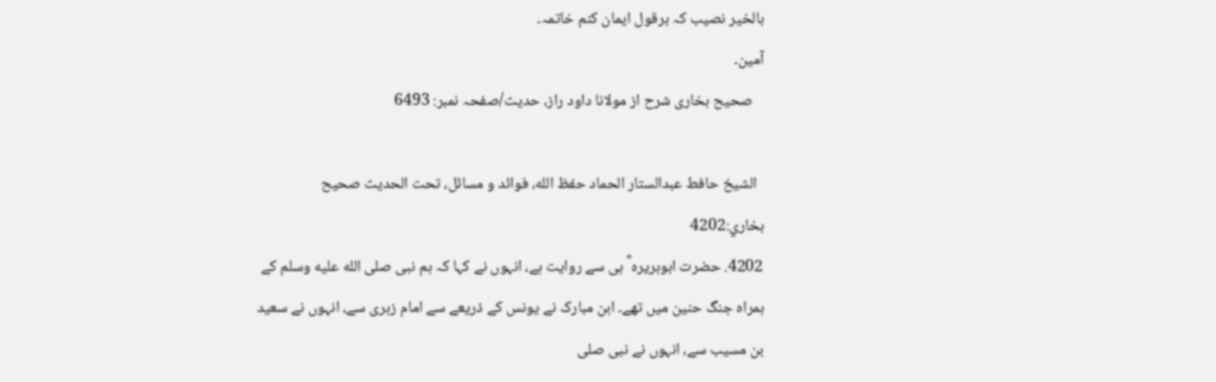بالخیر نصیب کہ برقول ایمان کنم خاتمہ۔
آمین۔
   صحیح بخاری شرح از مولانا داود راز، حدیث/صفحہ نمبر: 6493

  الشيخ حافط عبدالستار الحماد حفظ الله، فوائد و مسائل، تحت الحديث صحيح بخاري:4202
4202. حضرت ابوہریرہ ؓ ہی سے روایت ہے، انہوں نے کہا کہ ہم نبی صلى الله عليه وسلم کے ہمراہ جنگ حنین میں تھے۔ ابن مبارک نے یونس کے ذریعے سے امام زہری سے، انہوں نے سعید بن مسیب سے، انہوں نے نبی صلى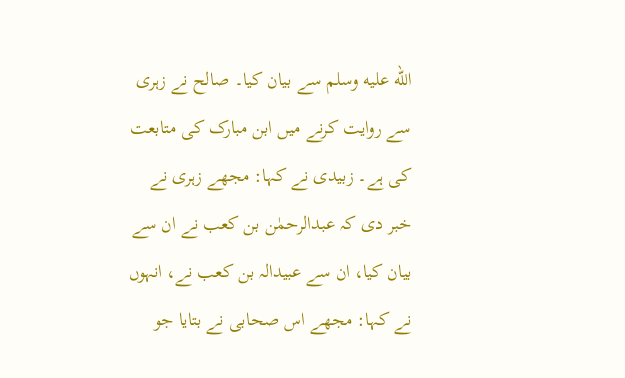الله عليه وسلم سے بیان کیا۔ صالح نے زہری سے روایت کرنے میں ابن مبارک کی متابعت کی ہے۔ زبیدی نے کہا: مجھے زہری نے خبر دی کہ عبدالرحمٰن بن کعب نے ان سے بیان کیا، ان سے عبیدالہ بن کعب نے، انہوں نے کہا: مجھے اس صحابی نے بتایا جو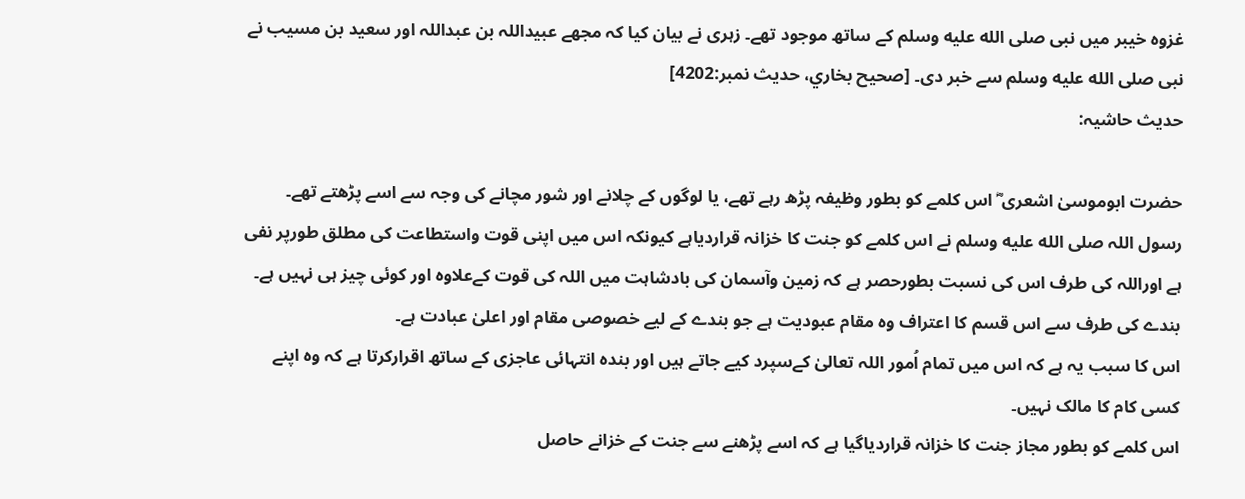غزوہ خیبر میں نبی صلى الله عليه وسلم کے ساتھ موجود تھے۔ زہری نے بیان کیا کہ مجھے عبیداللہ بن عبداللہ اور سعید بن مسیب نے نبی صلى الله عليه وسلم سے خبر دی۔ [صحيح بخاري، حديث نمبر:4202]
حدیث حاشیہ:

حضرت ابوموسیٰ اشعری ؓ اس کلمے کو بطور وظیفہ پڑھ رہے تھے، یا لوگوں کے چلانے اور شور مچانے کی وجہ سے اسے پڑھتے تھے۔
رسول اللہ صلى الله عليه وسلم نے اس کلمے کو جنت کا خزانہ قراردیاہے کیونکہ اس میں اپنی قوت واستطاعت کی مطلق طورپر نفی ہے اوراللہ کی طرف اس کی نسبت بطورحصر ہے کہ زمین وآسمان کی بادشاہت میں اللہ کی قوت کےعلاوہ اور کوئی چیز ہی نہیں ہے۔
بندے کی طرف سے اس قسم کا اعتراف وہ مقام عبودیت ہے جو بندے کے لیے خصوصی مقام اور اعلیٰ عبادت ہے۔
اس کا سبب یہ ہے کہ اس میں تمام اُمور اللہ تعالیٰ کےسپرد کیے جاتے ہیں اور بندہ انتہائی عاجزی کے ساتھ اقرارکرتا ہے کہ وہ اپنے کسی کام کا مالک نہیں۔
اس کلمے کو بطور مجاز جنت کا خزانہ قراردیاگیا ہے کہ اسے پڑھنے سے جنت کے خزانے حاصل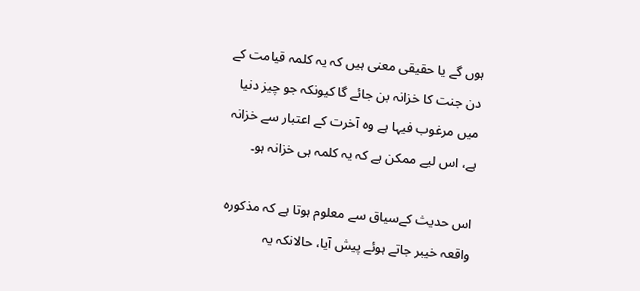ہوں گے یا حقیقی معنی ہیں کہ یہ کلمہ قیامت کے دن جنت کا خزانہ بن جائے گا کیونکہ جو چیز دنیا میں مرغوب فیہا ہے وہ آخرت کے اعتبار سے خزانہ ہے، اس لیے ممکن ہے کہ یہ کلمہ ہی خزانہ ہو۔

اس حدیث کےسیاق سے معلوم ہوتا ہے کہ مذکورہ واقعہ خیبر جاتے ہوئے پیش آیا، حالانکہ یہ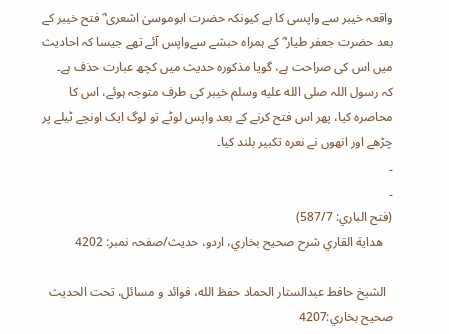واقعہ خیبر سے واپسی کا ہے کیونکہ حضرت ابوموسیٰ اشعری ؓ فتح خیبر کے بعد حضرت جعفر طیار ؓ کے ہمراہ حبشے سےواپس آئے تھے جیسا کہ احادیث میں اس کی صراحت ہے، گویا مذکورہ حدیث میں کچھ عبارت حذف ہے۔
کہ رسول اللہ صلى الله عليه وسلم خیبر کی طرف متوجہ ہوئے، اس کا محاصرہ کیا، پھر اس فتح کرنے کے بعد واپس لوٹے تو لوگ ایک اونچے ٹیلے پر چڑھے اور انھوں نے نعرہ تکبیر بلند کیا۔
۔
۔
(فتح الباري: 587/7)
   هداية القاري شرح صحيح بخاري، اردو، حدیث/صفحہ نمبر: 4202

  الشيخ حافط عبدالستار الحماد حفظ الله، فوائد و مسائل، تحت الحديث صحيح بخاري:4207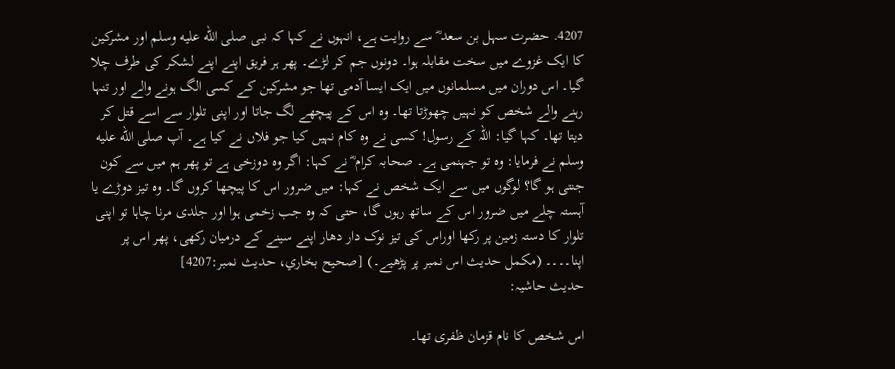4207. حضرت سہل بن سعد ؓ سے روایت ہے، انہوں نے کہا کہ نبی صلى الله عليه وسلم اور مشرکین کا ایک غزوے میں سخت مقابلہ ہوا۔ دونوں جم کر لڑے۔ پھر ہر فریق اپنے اپنے لشکر کی طرف چلا گیا۔ اس دوران میں مسلمانوں میں ایک ایسا آدمی تھا جو مشرکین کے کسی الگ ہونے والے اور تنہا رہنے والے شخص کو نہیں چھوڑتا تھا۔ وہ اس کے پیچھے لگ جاتا اور اپنی تلوار سے اسے قتل کر دیتا تھا۔ کہا گیا: اللہ کے رسول! کسی نے وہ کام نہیں کیا جو فلاں نے کیا ہے۔ آپ صلى الله عليه وسلم نے فرمایا: وہ تو جہنمی ہے۔ صحابہ کرام ؓ نے کہا: اگر وہ دوزخی ہے تو پھر ہم میں سے کون جنتی ہو گا؟ لوگوں میں سے ایک شخص نے کہا: میں ضرور اس کا پیچھا کروں گا۔ وہ تیز دوڑے یا آہستہ چلے میں ضرور اس کے ساتھ رہوں گا، حتی کہ وہ جب زخمی ہوا اور جلدی مرنا چاہا تو اپنی تلوار کا دستہ زمین پر رکھا اوراس کی تیز نوک دار دھار اپنے سینے کے درمیان رکھی، پھر اس پر اپنا۔۔۔۔ (مکمل حدیث اس نمبر پر پڑھیے۔) [صحيح بخاري، حديث نمبر:4207]
حدیث حاشیہ:

اس شخص کا نام قزمان ظفری تھا۔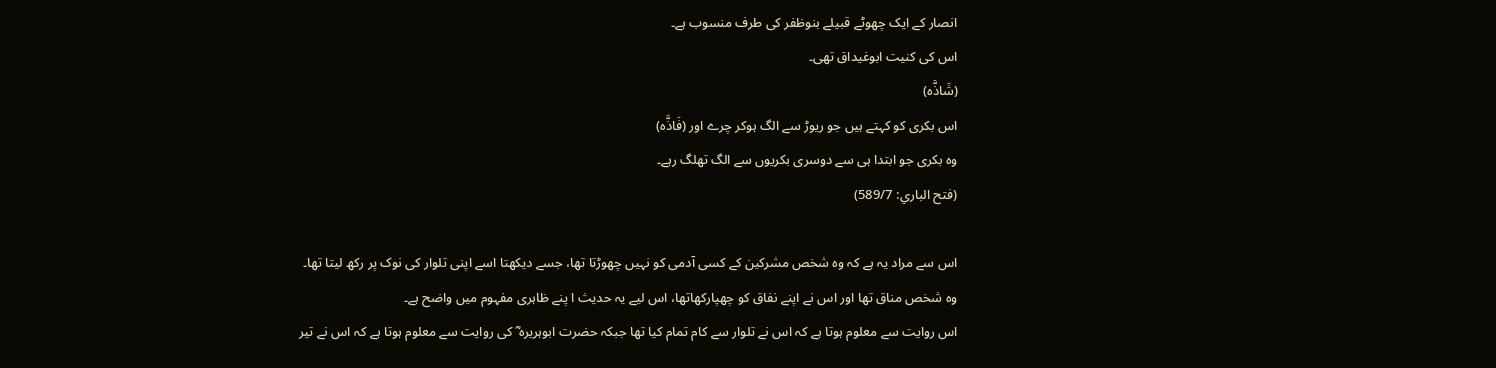انصار کے ایک چھوٹے قبیلے بنوظفر کی طرف منسوب ہے۔
اس کی کنیت ابوغیداق تھی۔
(شَاذَّه)
اس بکری کو کہتے ہیں جو ریوڑ سے الگ ہوکر چرے اور (فَاذَّه)
وہ بکری جو ابتدا ہی سے دوسری بکریوں سے الگ تھلگ رہے۔
(فتح الباري: 589/7)

اس سے مراد یہ ہے کہ وہ شخص مشرکین کے کسی آدمی کو نہیں چھوڑتا تھا، جسے دیکھتا اسے اپنی تلوار کی نوک پر رکھ لیتا تھا۔
وہ شخص مناق تھا اور اس نے اپنے نفاق کو چھپارکھاتھا، اس لیے یہ حدیث ا پنے ظاہری مفہوم میں واضح ہے۔
اس روایت سے معلوم ہوتا ہے کہ اس نے تلوار سے کام تمام کیا تھا جبکہ حضرت ابوہریرہ ؓ کی روایت سے معلوم ہوتا ہے کہ اس نے تیر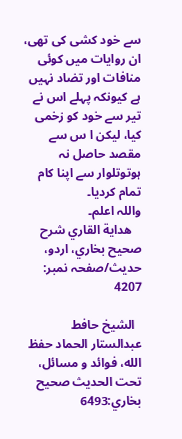سے خود کشی کی تھی، ان روایات میں کوئی منافات اور تضاد نہیں ہے کیونکہ پہلے اس نے تیر سے خود کو زخمی کیا، لیکن ا س سے مقصد حاصل نہ ہوتوتلوار سے اپنا کام تمام کردیا۔
واللہ اعلم۔
   هداية القاري شرح صحيح بخاري، اردو، حدیث/صفحہ نمبر: 4207

  الشيخ حافط عبدالستار الحماد حفظ الله، فوائد و مسائل، تحت الحديث صحيح بخاري:6493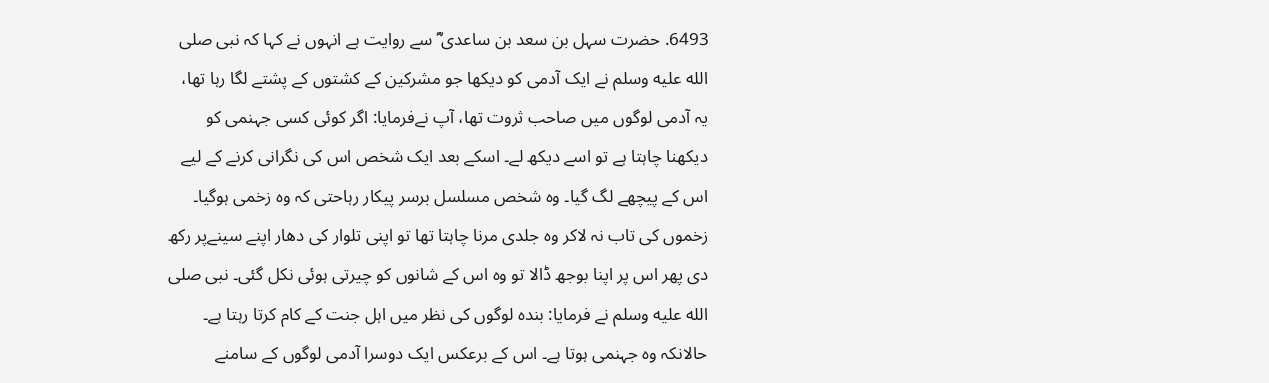6493. حضرت سہل بن سعد بن ساعدی ؓ سے روایت ہے انہوں نے کہا کہ نبی صلى الله عليه وسلم نے ایک آدمی کو دیکھا جو مشرکین کے کشتوں کے پشتے لگا رہا تھا، یہ آدمی لوگوں میں صاحب ثروت تھا، آپ نےفرمایا: اگر کوئی کسی جہنمی کو دیکھنا چاہتا ہے تو اسے دیکھ لے۔ اسکے بعد ایک شخص اس کی نگرانی کرنے کے لیے اس کے پیچھے لگ گیا۔ وہ شخص مسلسل برسر پیکار رہاحتی کہ وہ زخمی ہوگیا۔ زخموں کی تاب نہ لاکر وہ جلدی مرنا چاہتا تھا تو اپنی تلوار کی دھار اپنے سینےپر رکھ دی پھر اس پر اپنا بوجھ ڈالا تو وہ اس کے شانوں کو چیرتی ہوئی نکل گئی۔ نبی صلى الله عليه وسلم نے فرمایا: بندہ لوگوں کی نظر میں اہل جنت کے کام کرتا رہتا ہے۔ حالانکہ وہ جہنمی ہوتا ہے۔ اس کے برعکس ایک دوسرا آدمی لوگوں کے سامنے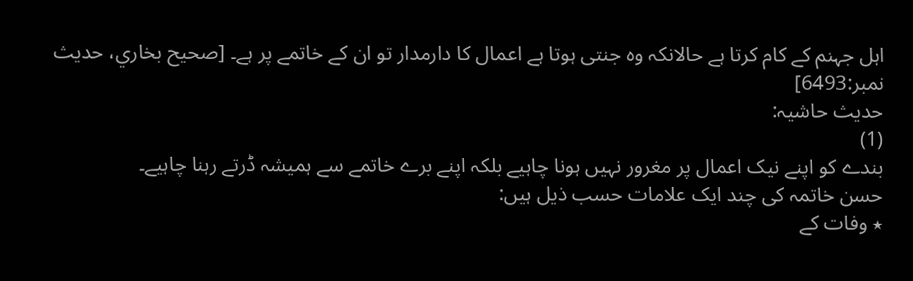اہل جہنم کے کام کرتا ہے حالانکہ وہ جنتی ہوتا ہے اعمال کا دارمدار تو ان کے خاتمے پر ہے۔ [صحيح بخاري، حديث نمبر:6493]
حدیث حاشیہ:
(1)
بندے کو اپنے نیک اعمال پر مغرور نہیں ہونا چاہیے بلکہ اپنے برے خاتمے سے ہمیشہ ڈرتے رہنا چاہیے۔
حسن خاتمہ کی چند ایک علامات حسب ذیل ہیں:
٭ وفات کے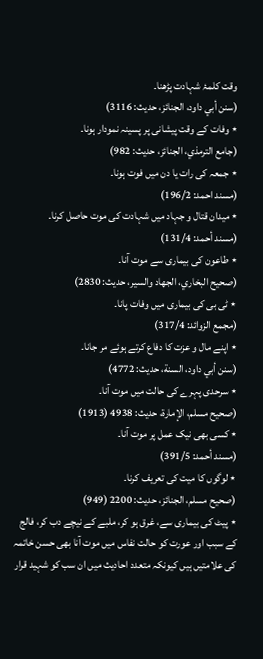وقت کلمۂ شہادت پڑھنا۔
(سنن أبي داود، الجنائز، حدیث: 3116)
٭ وفات کے وقت پیشانی پر پسینہ نمودار ہونا۔
(جامع الترمذي، الجنائز، حدیث: 982)
٭ جمعہ کی رات یا دن میں فوت ہونا۔
(مسند احمد: 196/2)
٭ میدان قتال و جہاد میں شہادت کی موت حاصل کرنا۔
(مسند أحمد: 131/4)
٭ طاعون کی بیماری سے موت آنا۔
(صحیح البخاري، الجھاد والسیر، حدیث: 2830)
٭ ٹی بی کی بیماری میں وفات پانا۔
(مجمع الزوائد: 317/4)
٭ اپنے مال و عزت کا دفاع کرتے ہوئے مر جانا۔
(سنن أبي داود، السنة، حدیث: 4772)
٭ سرحدی پہرے کی حالت میں موت آنا۔
(صحیح مسلم، الإمارۃ، حدیث: 4938 (1913)
٭ کسی بھی نیک عمل پر موت آنا۔
(مسند أحمد: 391/5)
٭ لوگوں کا میت کی تعریف کرنا۔
(صحیح مسلم، الجنائز، حدیث: 2200 (949)
٭ پیٹ کی بیماری سے، غرق ہو کر، ملبے کے نیچے دب کر، فالج کے سبب اور عورت کو حالت نفاس میں موت آنا بھی حسن خاتمہ کی علامتیں ہیں کیونکہ متعدد احادیث میں ان سب کو شہید قرار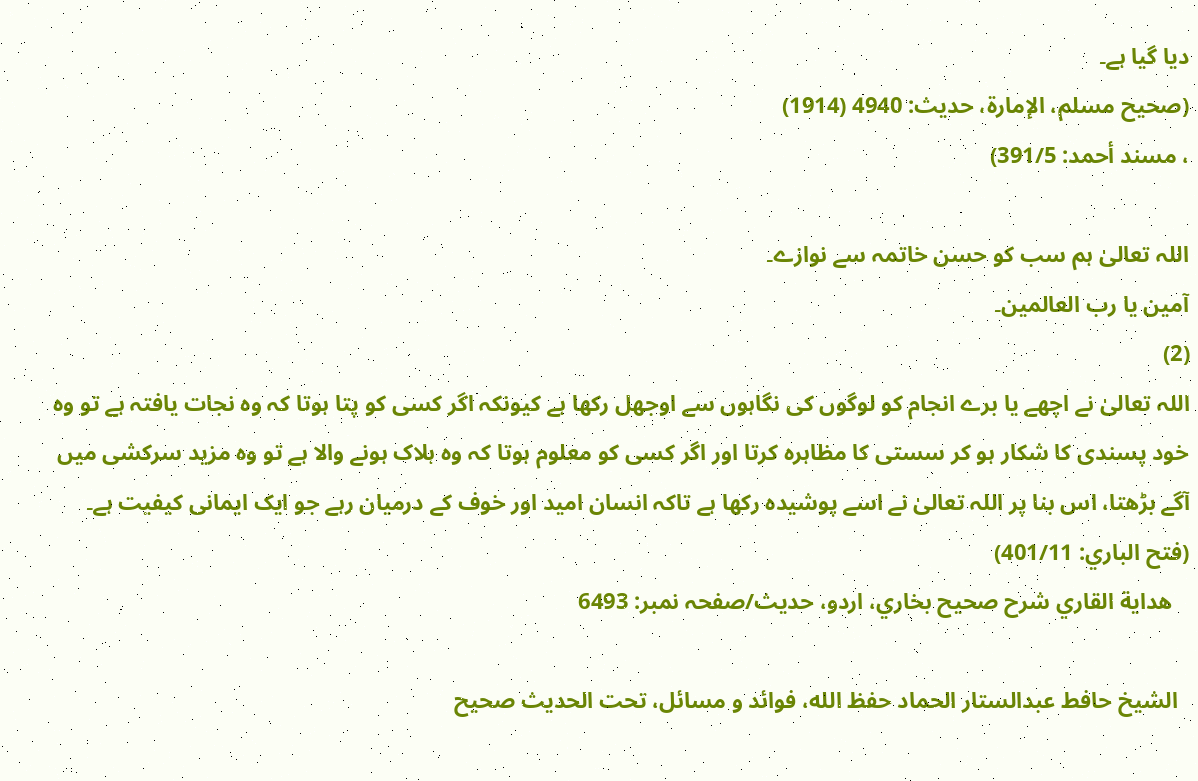دیا گیا ہے۔
(صحیح مسلم، الإمارة، حدیث: 4940 (1914)
، مسند أحمد: 391/5)

اللہ تعالیٰ ہم سب کو حسن خاتمہ سے نوازے۔
آمین یا رب العالمین۔
(2)
اللہ تعالیٰ نے اچھے یا برے انجام کو لوگوں کی نگاہوں سے اوجھل رکھا ہے کیونکہ اگر کسی کو پتا ہوتا کہ وہ نجات یافتہ ہے تو وہ خود پسندی کا شکار ہو کر سستی کا مظاہرہ کرتا اور اگر کسی کو معلوم ہوتا کہ وہ ہلاک ہونے والا ہے تو وہ مزید سرکشی میں آگے بڑھتا، اس بنا پر اللہ تعالیٰ نے اسے پوشیدہ رکھا ہے تاکہ انسان امید اور خوف کے درمیان رہے جو ایک ایمانی کیفیت ہے۔
(فتح الباري: 401/11)
   هداية القاري شرح صحيح بخاري، اردو، حدیث/صفحہ نمبر: 6493

  الشيخ حافط عبدالستار الحماد حفظ الله، فوائد و مسائل، تحت الحديث صحيح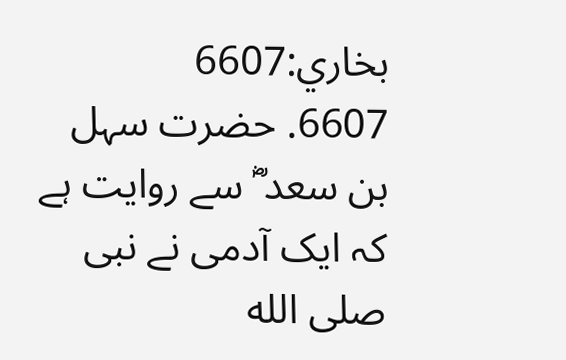بخاري:6607
6607. حضرت سہل بن سعد ؓ سے روایت ہے کہ ایک آدمی نے نبی صلى الله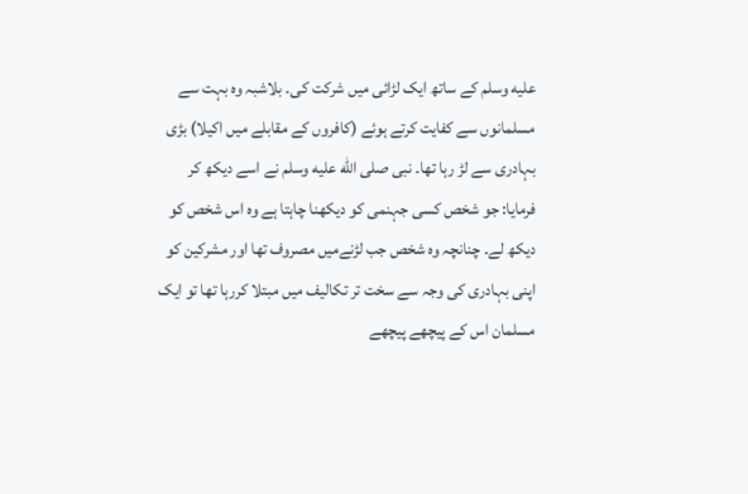عليه وسلم کے ساتھ ایک لڑائی میں شرکت کی۔ بلاشبہ وہ بہت سے مسلمانوں سے کفایت کرتے ہوئے (کافروں کے مقابلے میں اکیلا) بڑی بہادری سے لڑ رہا تھا۔ نبی صلى الله عليه وسلم نے اسے دیکھ کر فرمایا: جو شخص کسی جہنمی کو دیکھنا چاہتا ہے وہ اس شخص کو دیکھ لے۔ چنانچہ وہ شخص جب لڑنےمیں مصروف تھا اور مشرکین کو اپنی بہادری کی وجہ سے سخت تر تکالیف میں مبتلا کررہا تھا تو ایک مسلمان اس کے پیچھے پیچھے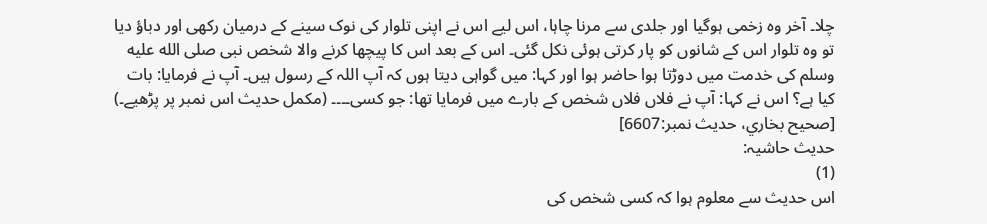چلا۔ آخر وہ زخمی ہوگیا اور جلدی سے مرنا چاہا، اس لیے اس نے اپنی تلوار کی نوک سینے کے درمیان رکھی اور دباؤ دیا تو وہ تلوار اس کے شانوں کو پار کرتی ہوئی نکل گئی۔ اس کے بعد اس کا پیچھا کرنے والا شخص نبی صلى الله عليه وسلم کی خدمت میں دوڑتا ہوا حاضر ہوا اور کہا: میں گواہی دیتا ہوں کہ آپ اللہ کے رسول ہیں۔ آپ نے فرمایا: بات کیا ہے؟ اس نے کہا: آپ نے فلاں فلاں شخص کے بارے میں فرمایا تھا: جو کسی۔۔۔۔ (مکمل حدیث اس نمبر پر پڑھیے۔) [صحيح بخاري، حديث نمبر:6607]
حدیث حاشیہ:
(1)
اس حدیث سے معلوم ہوا کہ کسی شخص کی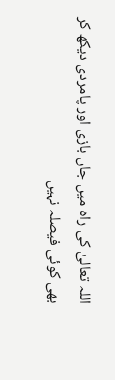اللہ تعالیٰ کی راہ میں جاں بازی اور پامردی دیکھ کر بھی کوئی فیصلہ نہیں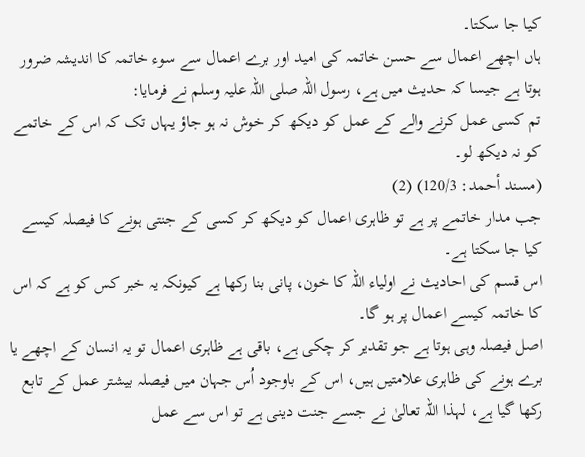کیا جا سکتا۔
ہاں اچھے اعمال سے حسن خاتمہ کی امید اور برے اعمال سے سوء خاتمہ کا اندیشہ ضرور ہوتا ہے جیسا کہ حدیث میں ہے، رسول اللہ صلی اللہ علیہ وسلم نے فرمایا:
تم کسی عمل کرنے والے کے عمل کو دیکھ کر خوش نہ ہو جاؤ یہاں تک کہ اس کے خاتمے کو نہ دیکھ لو۔
(مسند أحمد: 120/3) (2)
جب مدار خاتمے پر ہے تو ظاہری اعمال کو دیکھ کر کسی کے جنتی ہونے کا فیصلہ کیسے کیا جا سکتا ہے۔
اس قسم کی احادیث نے اولیاء اللہ کا خون، پانی بنا رکھا ہے کیونکہ یہ خبر کس کو ہے کہ اس کا خاتمہ کیسے اعمال پر ہو گا۔
اصل فیصلہ وہی ہوتا ہے جو تقدیر کر چکی ہے، باقی ہے ظاہری اعمال تو یہ انسان کے اچھے یا برے ہونے کی ظاہری علامتیں ہیں، اس کے باوجود اُس جہان میں فیصلہ بیشتر عمل کے تابع رکھا گیا ہے، لہذا اللہ تعالیٰ نے جسے جنت دینی ہے تو اس سے عمل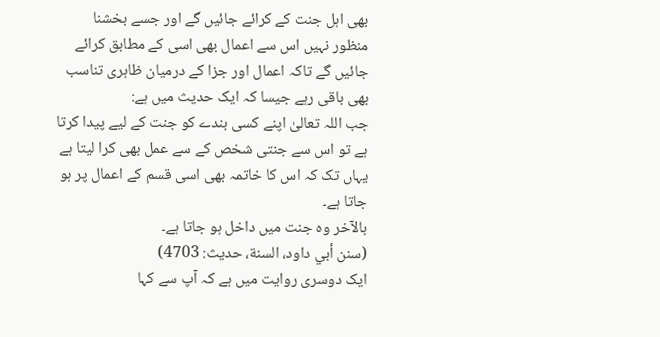بھی اہل جنت کے کرائے جائیں گے اور جسے بخشنا منظور نہیں اس سے اعمال بھی اسی کے مطابق کرائے جائیں گے تاکہ اعمال اور جزا کے درمیان ظاہری تناسب بھی باقی رہے جیسا کہ ایک حدیث میں ہے:
جب اللہ تعالیٰ اپنے کسی بندے کو جنت کے لیے پیدا کرتا ہے تو اس سے جنتی شخص کے سے عمل بھی کرا لیتا ہے یہاں تک کہ اس کا خاتمہ بھی اسی قسم کے اعمال پر ہو جاتا ہے۔
بالآخر وہ جنت میں داخل ہو جاتا ہے۔
(سنن أبي داود، السنة، حدیث: 4703)
ایک دوسری روایت میں ہے کہ آپ سے کہا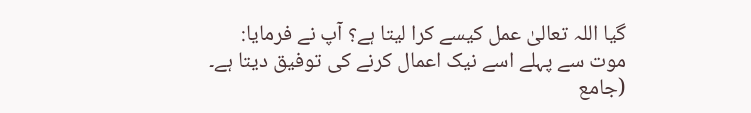گیا اللہ تعالیٰ عمل کیسے کرا لیتا ہے؟ آپ نے فرمایا:
موت سے پہلے اسے نیک اعمال کرنے کی توفیق دیتا ہے۔
(جامع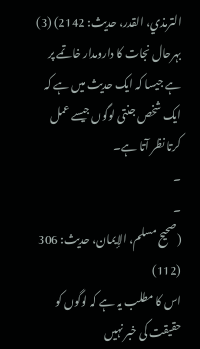الترمذي، القدر، حدیث: 2142) (3)
بہرحال نجات کا دارومدار خاتمے پر ہے جیسا کہ ایک حدیث میں ہے کہ ایک شخص جنتی لوگوں جیسے عمل کرتا نظر آتا ہے۔
۔
۔
(صحیح مسلم، الإیمان، حدیث: 306 (112)
اس کا مطلب یہ ہے کہ لوگوں کو حقیقت کی خبر نہیں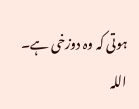ہوتی کہ وہ دوزخی ہے۔
اللہ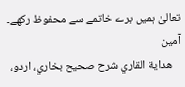تعالیٰ ہمیں برے خاتمے سے محفوظ رکھے۔
آمین
   هداية القاري شرح صحيح بخاري، اردو،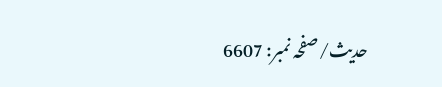حدیث/صفحہ نمبر: 6607